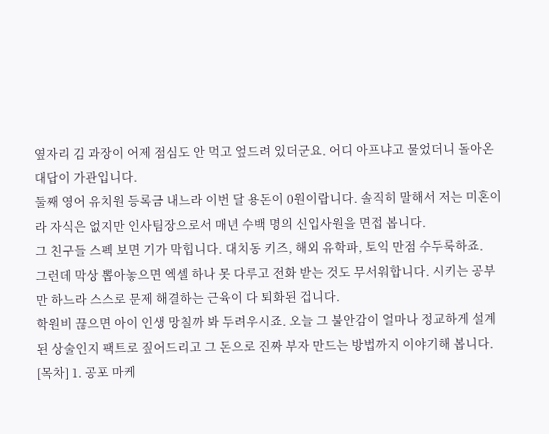옆자리 김 과장이 어제 점심도 안 먹고 엎드려 있더군요. 어디 아프냐고 물었더니 돌아온 대답이 가관입니다.
둘째 영어 유치원 등록금 내느라 이번 달 용돈이 0원이랍니다. 솔직히 말해서 저는 미혼이라 자식은 없지만 인사팀장으로서 매년 수백 명의 신입사원을 면접 봅니다.
그 친구들 스펙 보면 기가 막힙니다. 대치동 키즈, 해외 유학파, 토익 만점 수두룩하죠.
그런데 막상 뽑아놓으면 엑셀 하나 못 다루고 전화 받는 것도 무서워합니다. 시키는 공부만 하느라 스스로 문제 해결하는 근육이 다 퇴화된 겁니다.
학원비 끊으면 아이 인생 망칠까 봐 두려우시죠. 오늘 그 불안감이 얼마나 정교하게 설계된 상술인지 팩트로 짚어드리고 그 돈으로 진짜 부자 만드는 방법까지 이야기해 봅니다.
[목차] 1. 공포 마케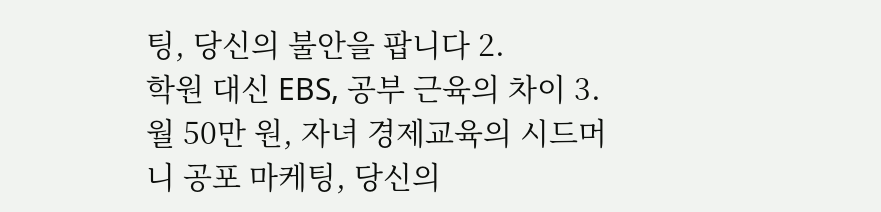팅, 당신의 불안을 팝니다 2.
학원 대신 EBS, 공부 근육의 차이 3. 월 50만 원, 자녀 경제교육의 시드머니 공포 마케팅, 당신의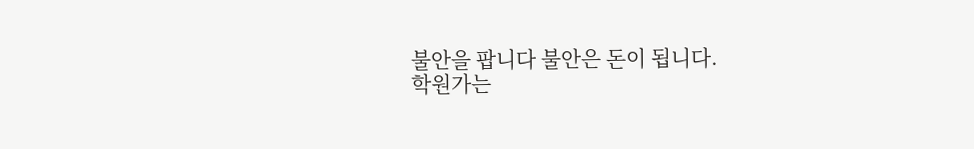불안을 팝니다 불안은 돈이 됩니다.
학원가는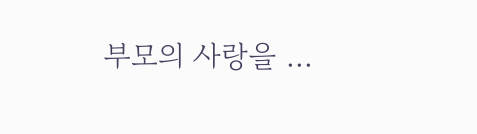부모의 사랑을 ...